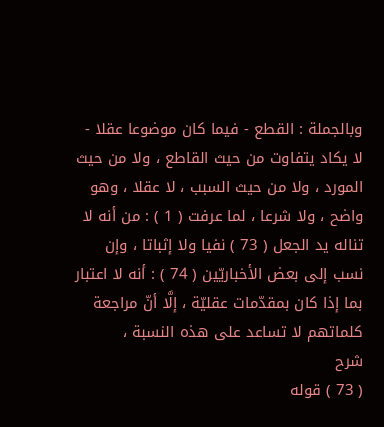وبالجملة : القطع - فيما كان موضوعا عقلا - لا يكاد يتفاوت من حيث القاطع ، ولا من حيث المورد ، ولا من حيث السبب ، لا عقلا ، وهو واضح ، ولا شرعا ، لما عرفت ( 1 ) : من أنه لا تناله يد الجعل ( 73 ) نفيا ولا إثباتا ، وإن نسب إلى بعض الأخباريّين ( 74 ) : أنه لا اعتبار بما إذا كان بمقدّمات عقليّة ، إلَّا أنّ مراجعة كلماتهم لا تساعد على هذه النسبة ،
شرح
( 73 ) قوله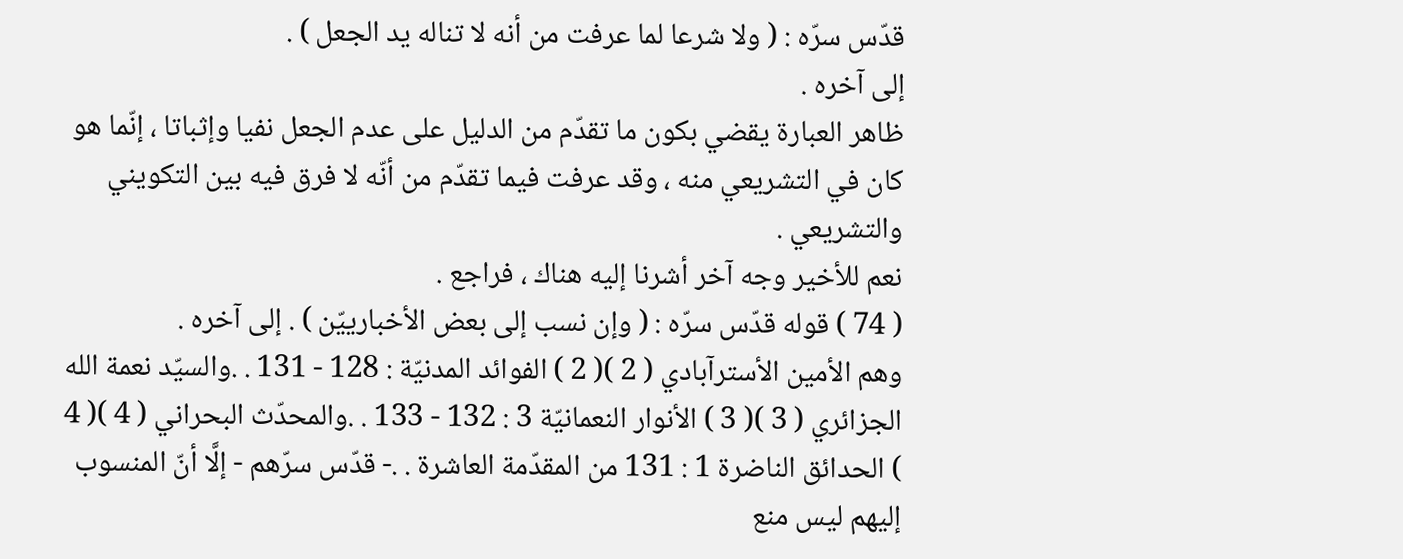قدّس سرّه : ( ولا شرعا لما عرفت من أنه لا تناله يد الجعل ) .
إلى آخره .
ظاهر العبارة يقضي بكون ما تقدّم من الدليل على عدم الجعل نفيا وإثباتا ، إنّما هو كان في التشريعي منه ، وقد عرفت فيما تقدّم من أنّه لا فرق فيه بين التكويني والتشريعي .
نعم للأخير وجه آخر أشرنا إليه هناك ، فراجع .
( 74 ) قوله قدّس سرّه : ( وإن نسب إلى بعض الأخبارييّن ) . إلى آخره .
وهم الأمين الأسترآبادي ( 2 )( 2 ) الفوائد المدنيّة : 128 - 131 . .والسيّد نعمة الله الجزائري ( 3 )( 3 ) الأنوار النعمانيّة 3 : 132 - 133 . .والمحدّث البحراني ( 4 )( 4 ) الحدائق الناضرة 1 : 131 من المقدّمة العاشرة . .- قدّس سرّهم - إلَّا أنّ المنسوب إليهم ليس منع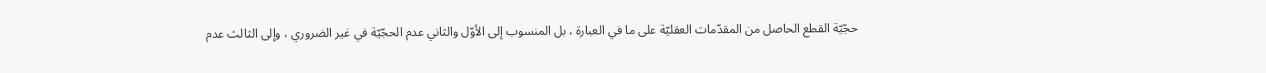حجّيّة القطع الحاصل من المقدّمات العقليّة على ما في العبارة ، بل المنسوب إلى الأوّل والثاني عدم الحجّيّة في غير الضروري ، وإلى الثالث عدم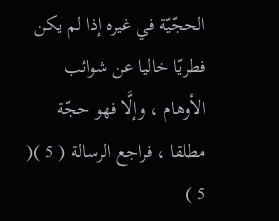الحجّيّة في غيره إذا لم يكن فطريّا خاليا عن شوائب الأوهام ، وإلَّا فهو حجّة مطلقا ، فراجع الرسالة ( 5 )( 5 )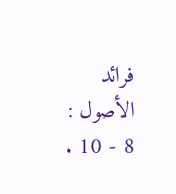فرائد الأصول : 8 - 10 .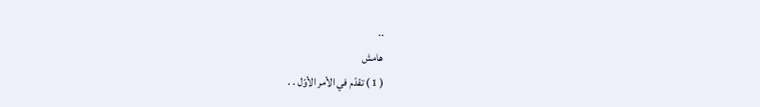..
هامش
( 1 ) تقدّم في الأمر الأوّل . .